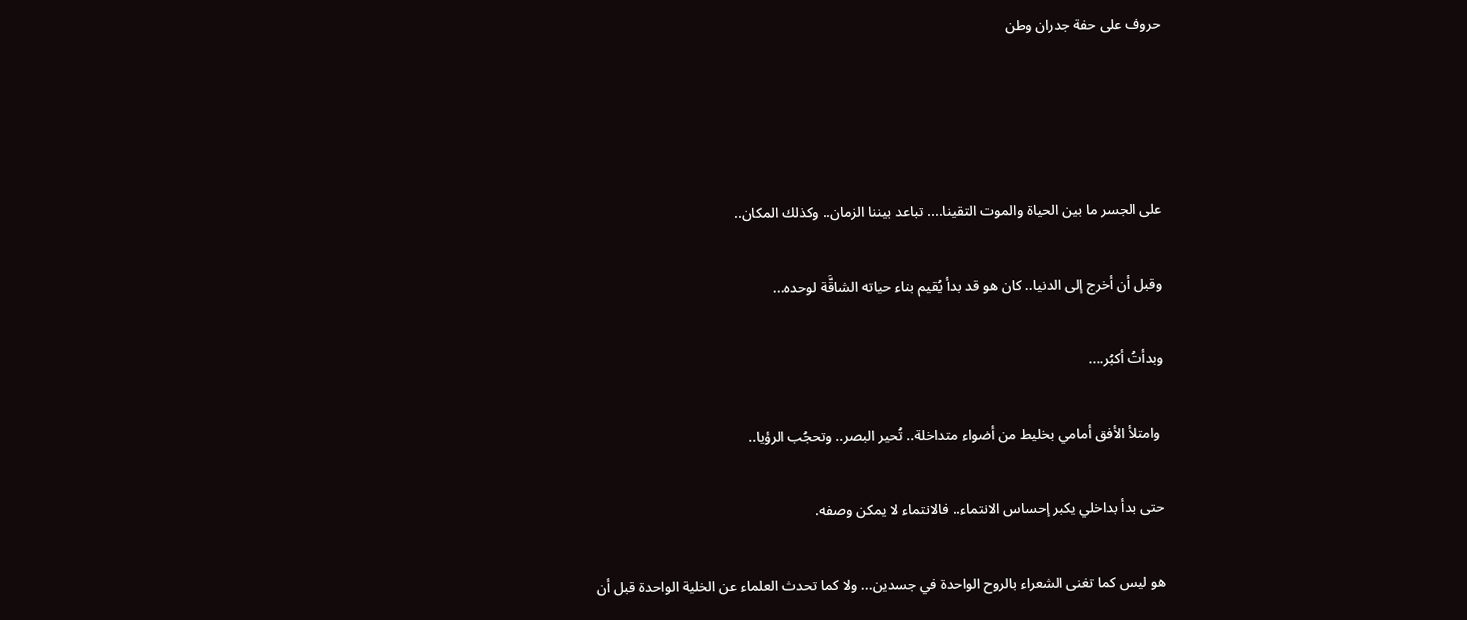حروف على حفة جدران وطن




على الجسر ما بين الحياة والموت التقينا.... تباعد بيننا الزمان.. وكذلك المكان..

وقبل أن أخرج إلى الدنيا.. كان هو قد بدأ يُقيم بناء حياته الشاقَّة لوحده...

وبدأتُ أكبُر....

 وامتلأ الأفق أمامي بخليط من أضواء متداخلة.. تُحير البصر.. وتحجُب الرؤيا..

حتى بدأ بداخلي يكبر إحساس الانتماء.. فالانتماء لا يمكن وصفه.

هو ليس كما تغنى الشعراء بالروح الواحدة في جسدين... ولا كما تحدث العلماء عن الخلية الواحدة قبل أن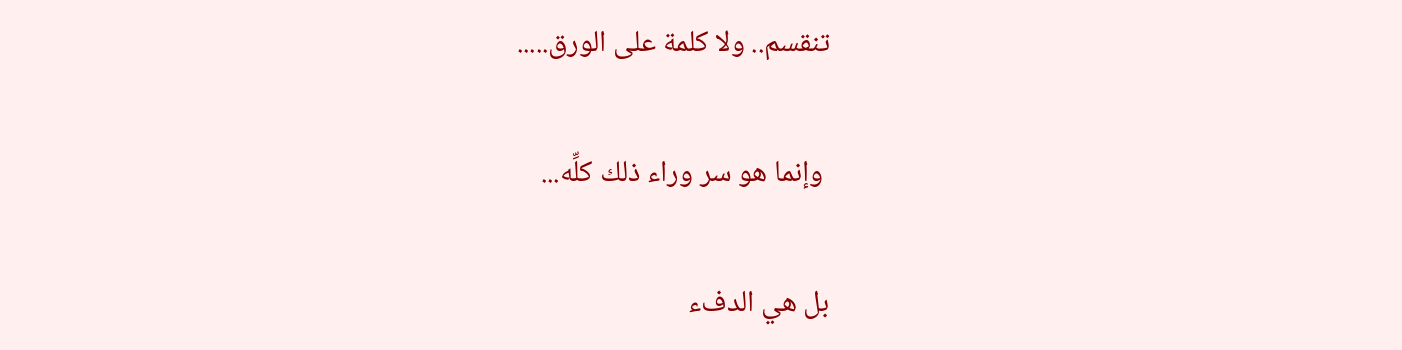تنقسم.. ولا كلمة على الورق.....

 وإنما هو سر وراء ذلك كلِّه...

بل هي الدفء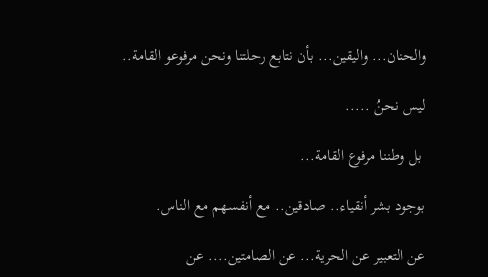والحنان... واليقين... بأن نتابع رحلتنا ونحن مرفوعو القامة..

ليس نحنُ .....

 بل وطننا مرفوع القامة...

بوجود بشر أنقياء.. صادقين.. مع أنفسهم مع الناس.

عن التعبير عن الحرية... عن الصامتين.... عن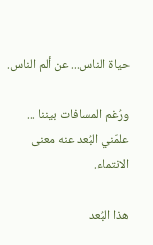حياة الناس... عن ألم الناس.

ورُغم المسافات بيننا ... علمّني البُعد عنه معنى الانتماء.

هذا البُعد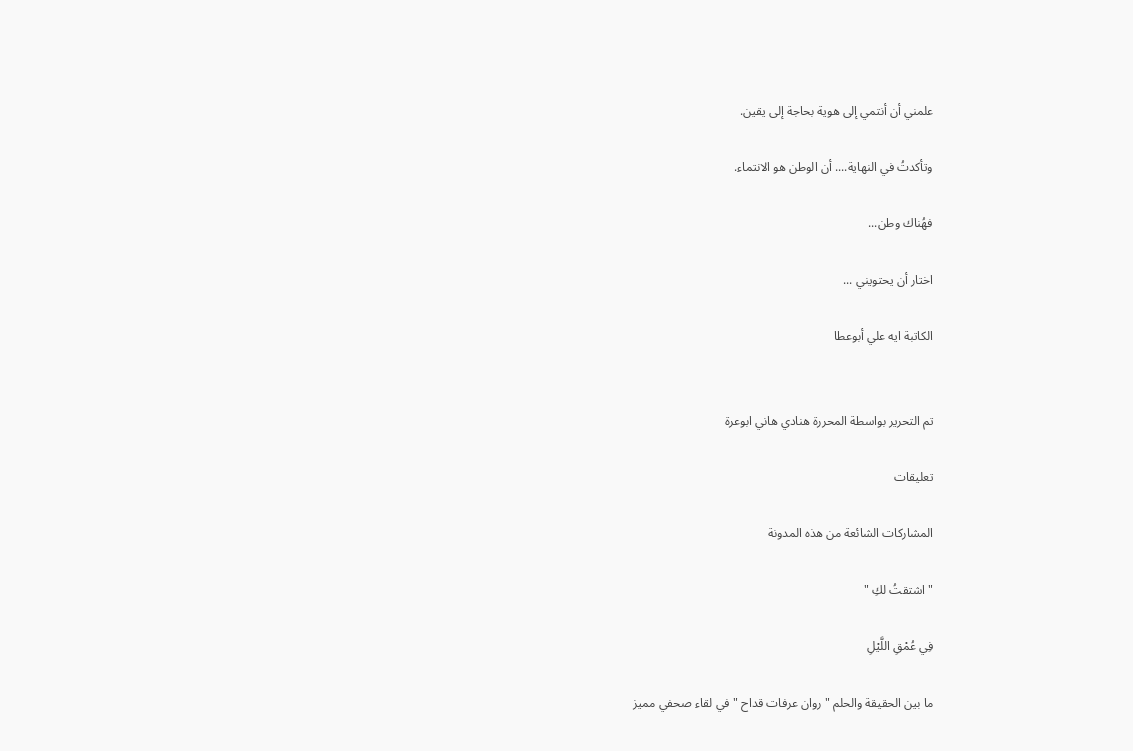علمني أن أنتمي إلى هوية بحاجة إلى يقين.

وتأكدتُ في النهاية.... أن الوطن هو الانتماء.

فهُناك وطن...

اختار أن يحتويني ...

الكاتبة ايه علي أبوعطا


تم التحرير بواسطة المحررة هنادي هاني ابوعرة

تعليقات

المشاركات الشائعة من هذه المدونة

"اشتقتُ لكِ "

فِي عُمْقِ اللَّيْلِ

ما بين الحقيقة والحلم " روان عرفات قداح " في لقاء صحفي مميز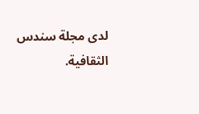لدى مجلة سندس الثقافية.